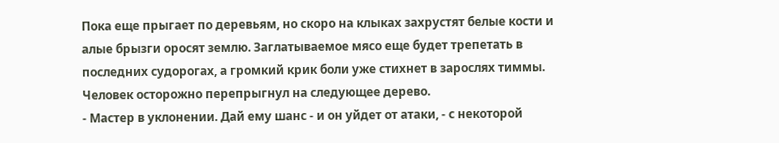Пока еще прыгает по деревьям, но скоро на клыках захрустят белые кости и алые брызги оросят землю. Заглатываемое мясо еще будет трепетать в последних судорогах, а громкий крик боли уже стихнет в зарослях тиммы.
Человек осторожно перепрыгнул на следующее дерево.
- Мастер в уклонении. Дай ему шанс - и он уйдет от атаки, - с некоторой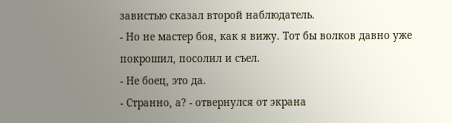завистью сказал второй наблюдатель.
- Но не мастер боя, как я вижу. Тот бы волков давно уже покрошил, посолил и съел.
- Не боец, это да.
- Странно, а? - отвернулся от экрана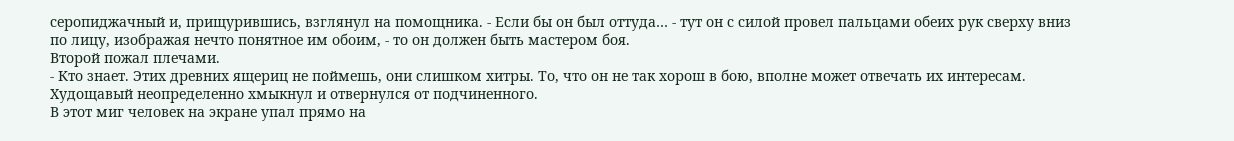серопиджачный и, прищурившись, взглянул на помощника. - Если бы он был оттуда… - тут он с силой провел пальцами обеих рук сверху вниз по лицу, изображая нечто понятное им обоим, - то он должен быть мастером боя.
Второй пожал плечами.
- Кто знает. Этих древних ящериц не поймешь, они слишком хитры. То, что он не так хорош в бою, вполне может отвечать их интересам.
Худощавый неопределенно хмыкнул и отвернулся от подчиненного.
В этот миг человек на экране упал прямо на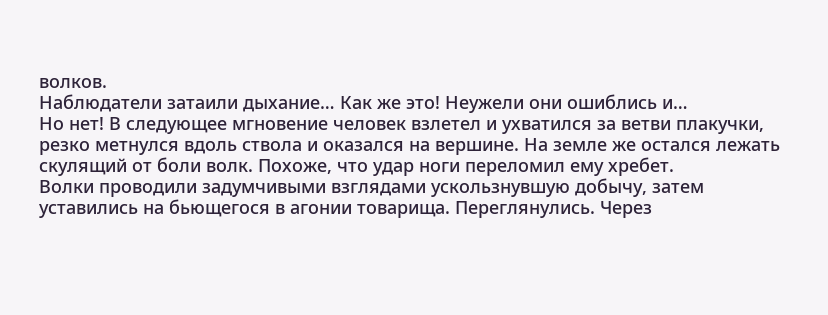волков.
Наблюдатели затаили дыхание… Как же это! Неужели они ошиблись и…
Но нет! В следующее мгновение человек взлетел и ухватился за ветви плакучки, резко метнулся вдоль ствола и оказался на вершине. На земле же остался лежать скулящий от боли волк. Похоже, что удар ноги переломил ему хребет.
Волки проводили задумчивыми взглядами ускользнувшую добычу, затем уставились на бьющегося в агонии товарища. Переглянулись. Через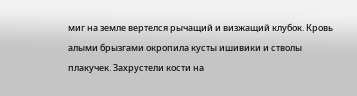миг на земле вертелся рычащий и визжащий клубок. Кровь алыми брызгами окропила кусты ишивики и стволы плакучек. Захрустели кости на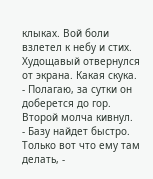клыках. Вой боли взлетел к небу и стих.
Худощавый отвернулся от экрана. Какая скука.
- Полагаю, за сутки он доберется до гор.
Второй молча кивнул.
- Базу найдет быстро. Только вот что ему там делать, -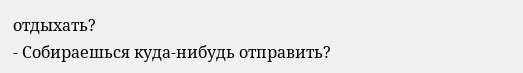отдыхать?
- Собираешься куда-нибудь отправить?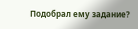Подобрал ему задание?